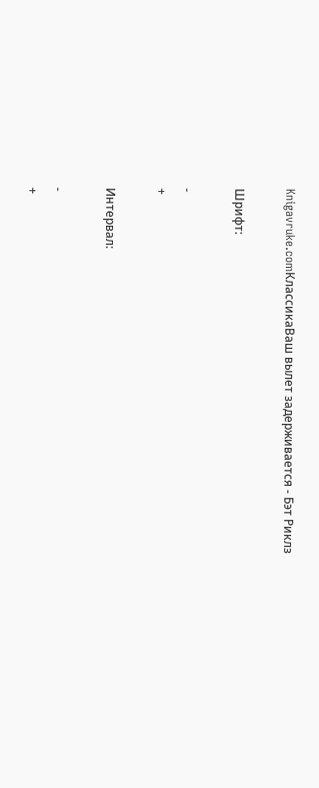Knigavruke.comКлассикаВаш вылет задерживается - Бэт Риклз

Шрифт:

-
+

Интервал:

-
+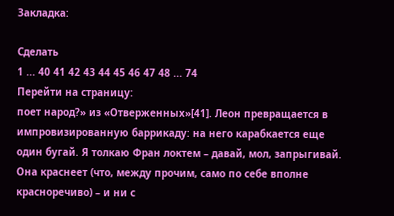Закладка:

Сделать
1 ... 40 41 42 43 44 45 46 47 48 ... 74
Перейти на страницу:
поет народ?» из «Отверженных»[41]. Леон превращается в импровизированную баррикаду: на него карабкается еще один бугай. Я толкаю Фран локтем – давай, мол, запрыгивай. Она краснеет (что, между прочим, само по себе вполне красноречиво) – и ни с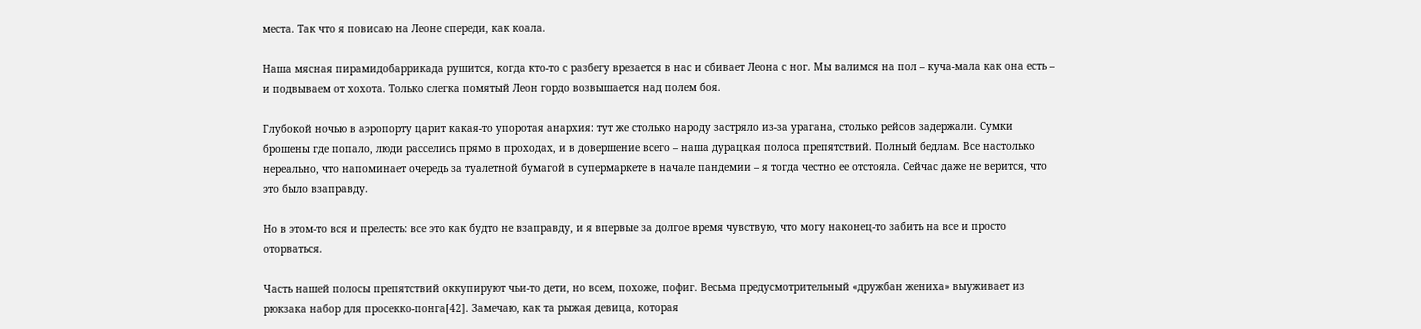места. Так что я повисаю на Леоне спереди, как коала.

Наша мясная пирамидобаррикада рушится, когда кто-то с разбегу врезается в нас и сбивает Леона с ног. Мы валимся на пол – куча-мала как она есть – и подвываем от хохота. Только слегка помятый Леон гордо возвышается над полем боя.

Глубокой ночью в аэропорту царит какая-то упоротая анархия: тут же столько народу застряло из-за урагана, столько рейсов задержали. Сумки брошены где попало, люди расселись прямо в проходах, и в довершение всего – наша дурацкая полоса препятствий. Полный бедлам. Все настолько нереально, что напоминает очередь за туалетной бумагой в супермаркете в начале пандемии – я тогда честно ее отстояла. Сейчас даже не верится, что это было взаправду.

Но в этом-то вся и прелесть: все это как будто не взаправду, и я впервые за долгое время чувствую, что могу наконец-то забить на все и просто оторваться.

Часть нашей полосы препятствий оккупируют чьи-то дети, но всем, похоже, пофиг. Весьма предусмотрительный «дружбан жениха» выуживает из рюкзака набор для просекко-понга[42]. Замечаю, как та рыжая девица, которая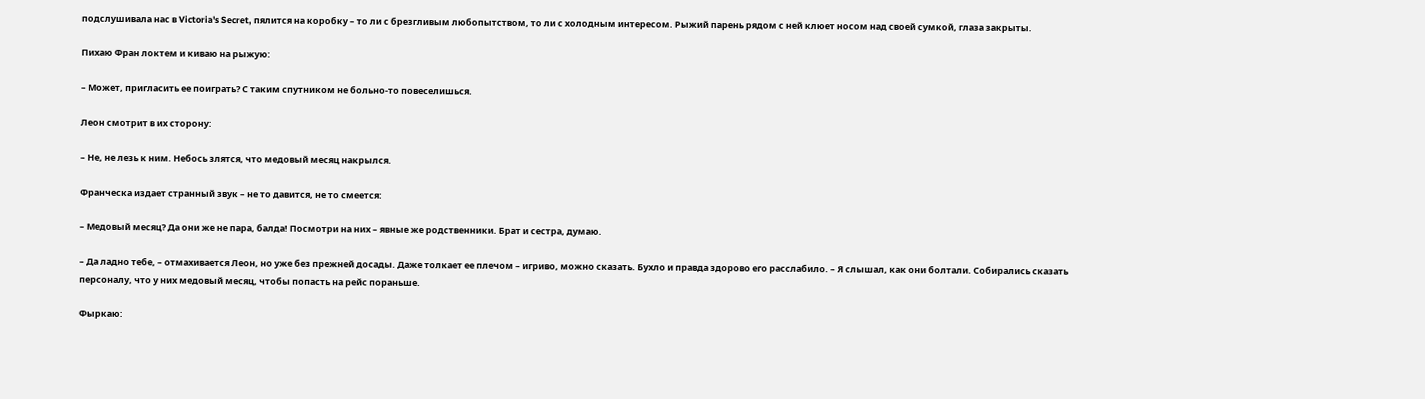подслушивала нас в Victoria's Secret, пялится на коробку – то ли с брезгливым любопытством, то ли с холодным интересом. Рыжий парень рядом с ней клюет носом над своей сумкой, глаза закрыты.

Пихаю Фран локтем и киваю на рыжую:

– Может, пригласить ее поиграть? С таким спутником не больно-то повеселишься.

Леон смотрит в их сторону:

– Не, не лезь к ним. Небось злятся, что медовый месяц накрылся.

Франческа издает странный звук – не то давится, не то смеется:

– Медовый месяц? Да они же не пара, балда! Посмотри на них – явные же родственники. Брат и сестра, думаю.

– Да ладно тебе, – отмахивается Леон, но уже без прежней досады. Даже толкает ее плечом – игриво, можно сказать. Бухло и правда здорово его расслабило. – Я слышал, как они болтали. Собирались сказать персоналу, что у них медовый месяц, чтобы попасть на рейс пораньше.

Фыркаю: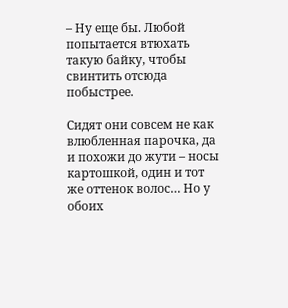– Ну еще бы. Любой попытается втюхать такую байку, чтобы свинтить отсюда побыстрее.

Сидят они совсем не как влюбленная парочка, да и похожи до жути – носы картошкой, один и тот же оттенок волос… Но у обоих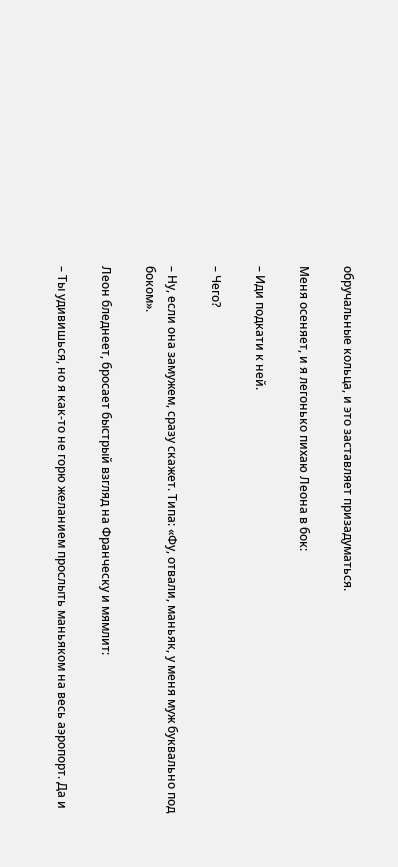обручальные кольца, и это заставляет призадуматься.

Меня осеняет, и я легонько пихаю Леона в бок:

– Иди подкати к ней.

– Чего?

– Ну, если она замужем, сразу скажет. Типа: «Фу, отвали, маньяк, у меня муж буквально под боком».

Леон бледнеет, бросает быстрый взгляд на Франческу и мямлит:

– Ты удивишься, но я как-то не горю желанием прослыть маньяком на весь аэропорт. Да и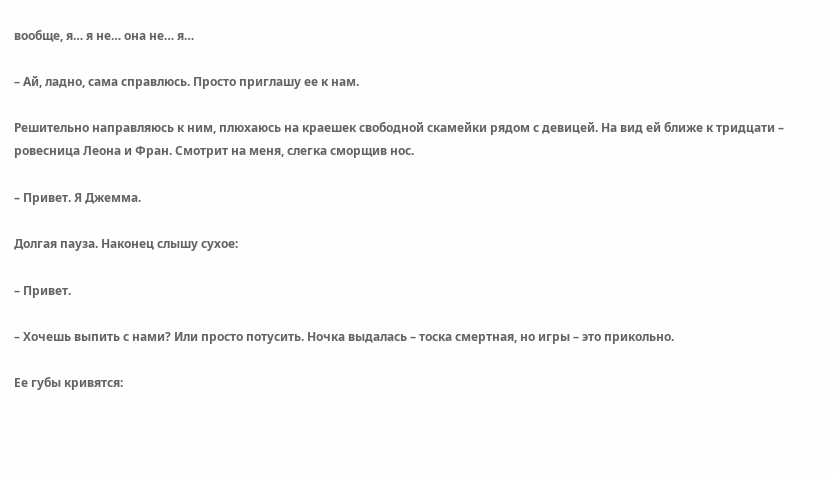вообще, я… я не… она не… я…

– Ай, ладно, сама справлюсь. Просто приглашу ее к нам.

Решительно направляюсь к ним, плюхаюсь на краешек свободной скамейки рядом с девицей. На вид ей ближе к тридцати – ровесница Леона и Фран. Смотрит на меня, слегка сморщив нос.

– Привет. Я Джемма.

Долгая пауза. Наконец слышу сухое:

– Привет.

– Хочешь выпить с нами? Или просто потусить. Ночка выдалась – тоска смертная, но игры – это прикольно.

Ее губы кривятся: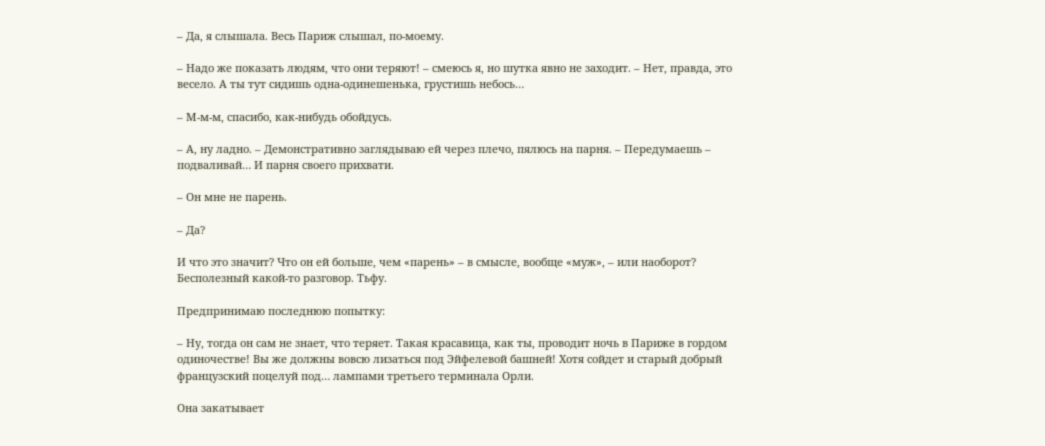– Да, я слышала. Весь Париж слышал, по-моему.

– Надо же показать людям, что они теряют! – смеюсь я, но шутка явно не заходит. – Нет, правда, это весело. А ты тут сидишь одна-одинешенька, грустишь небось…

– М-м-м, спасибо, как-нибудь обойдусь.

– А, ну ладно. – Демонстративно заглядываю ей через плечо, пялюсь на парня. – Передумаешь – подваливай… И парня своего прихвати.

– Он мне не парень.

– Да?

И что это значит? Что он ей больше, чем «парень» – в смысле, вообще «муж», – или наоборот? Бесполезный какой-то разговор. Тьфу.

Предпринимаю последнюю попытку:

– Ну, тогда он сам не знает, что теряет. Такая красавица, как ты, проводит ночь в Париже в гордом одиночестве! Вы же должны вовсю лизаться под Эйфелевой башней! Хотя сойдет и старый добрый французский поцелуй под… лампами третьего терминала Орли.

Она закатывает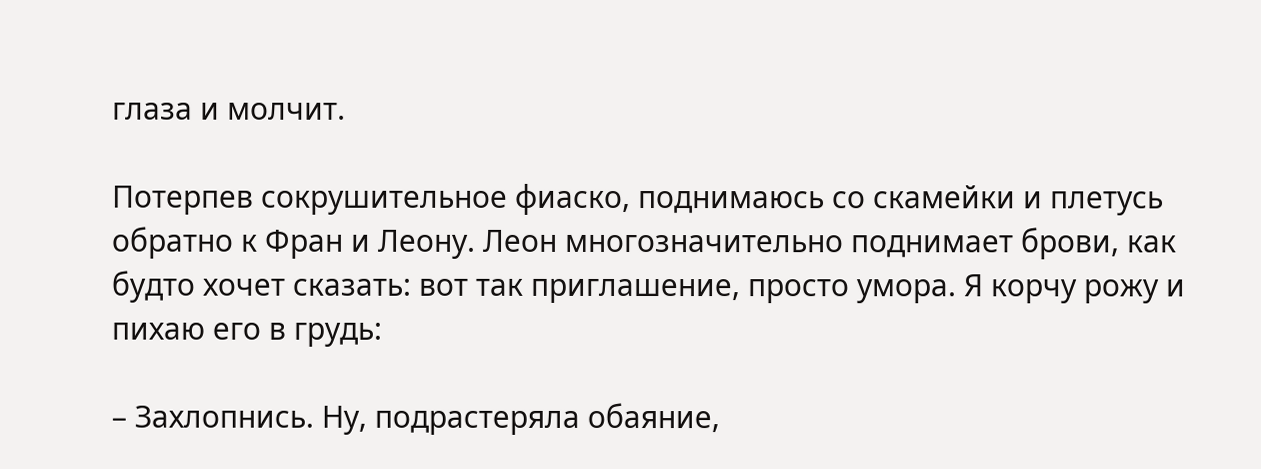глаза и молчит.

Потерпев сокрушительное фиаско, поднимаюсь со скамейки и плетусь обратно к Фран и Леону. Леон многозначительно поднимает брови, как будто хочет сказать: вот так приглашение, просто умора. Я корчу рожу и пихаю его в грудь:

– Захлопнись. Ну, подрастеряла обаяние,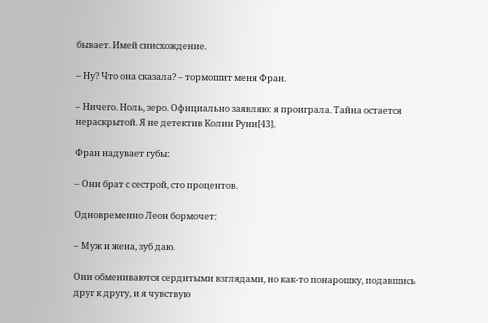бывает. Имей снисхождение.

– Ну? Что она сказала? – тормошит меня Фран.

– Ничего. Ноль, зеро. Официально заявляю: я проиграла. Тайна остается нераскрытой. Я не детектив Колин Руни[43].

Фран надувает губы:

– Они брат с сестрой, сто процентов.

Одновременно Леон бормочет:

– Муж и жена, зуб даю.

Они обмениваются сердитыми взглядами, но как-то понарошку, подавшись друг к другу, и я чувствую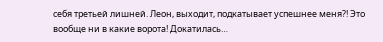себя третьей лишней. Леон, выходит, подкатывает успешнее меня?! Это вообще ни в какие ворота! Докатилась…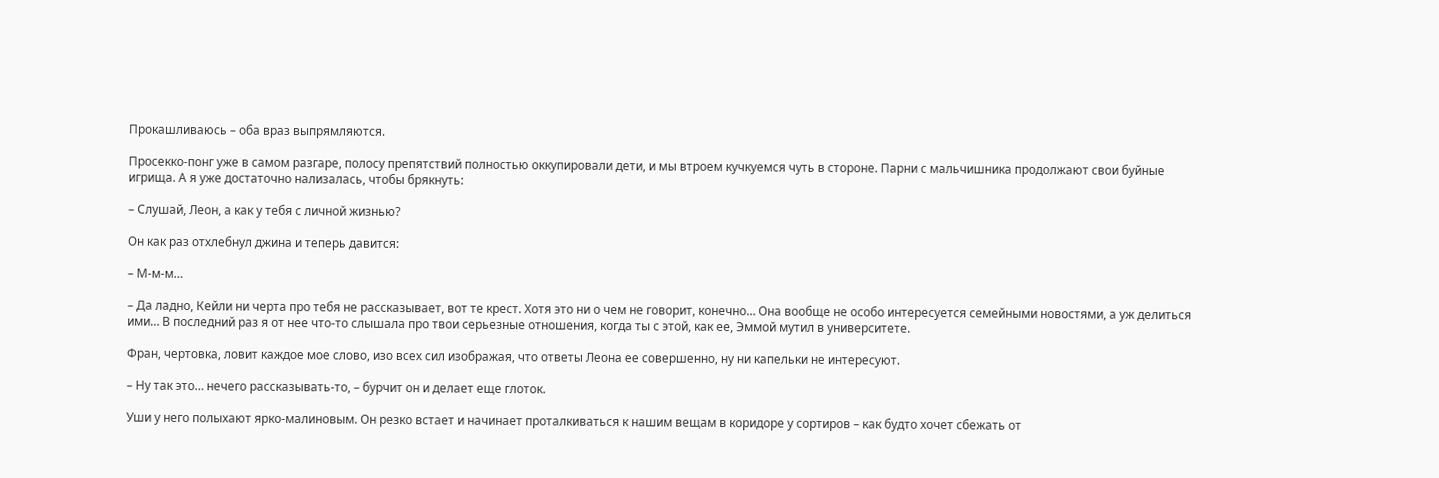Прокашливаюсь – оба враз выпрямляются.

Просекко-понг уже в самом разгаре, полосу препятствий полностью оккупировали дети, и мы втроем кучкуемся чуть в стороне. Парни с мальчишника продолжают свои буйные игрища. А я уже достаточно нализалась, чтобы брякнуть:

– Слушай, Леон, а как у тебя с личной жизнью?

Он как раз отхлебнул джина и теперь давится:

– М-м-м…

– Да ладно, Кейли ни черта про тебя не рассказывает, вот те крест. Хотя это ни о чем не говорит, конечно… Она вообще не особо интересуется семейными новостями, а уж делиться ими… В последний раз я от нее что-то слышала про твои серьезные отношения, когда ты с этой, как ее, Эммой мутил в университете.

Фран, чертовка, ловит каждое мое слово, изо всех сил изображая, что ответы Леона ее совершенно, ну ни капельки не интересуют.

– Ну так это… нечего рассказывать-то, – бурчит он и делает еще глоток.

Уши у него полыхают ярко-малиновым. Он резко встает и начинает проталкиваться к нашим вещам в коридоре у сортиров – как будто хочет сбежать от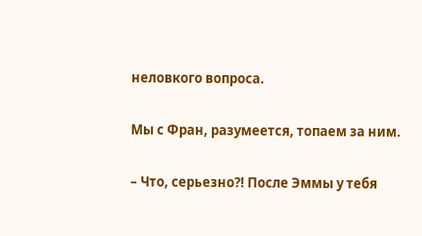неловкого вопроса.

Мы с Фран, разумеется, топаем за ним.

– Что, серьезно?! После Эммы у тебя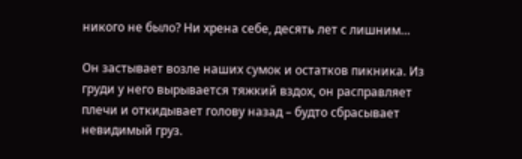никого не было? Ни хрена себе, десять лет с лишним…

Он застывает возле наших сумок и остатков пикника. Из груди у него вырывается тяжкий вздох, он расправляет плечи и откидывает голову назад – будто сбрасывает невидимый груз.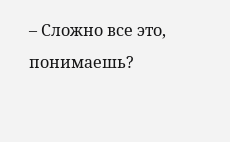– Сложно все это, понимаешь?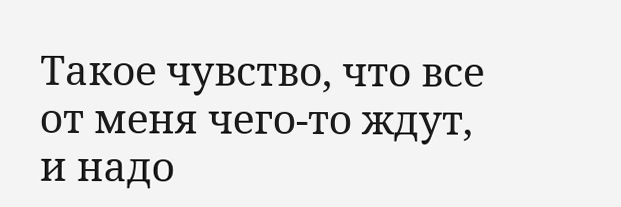Такое чувство, что все от меня чего-то ждут, и надо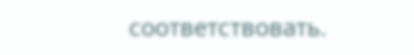соответствовать.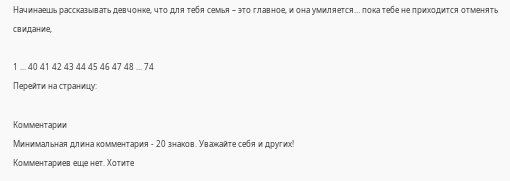Начинаешь рассказывать девчонке, что для тебя семья – это главное, и она умиляется… пока тебе не приходится отменять свидание,

1 ... 40 41 42 43 44 45 46 47 48 ... 74
Перейти на страницу:

Комментарии
Минимальная длина комментария - 20 знаков. Уважайте себя и других!
Комментариев еще нет. Хотите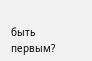быть первым?